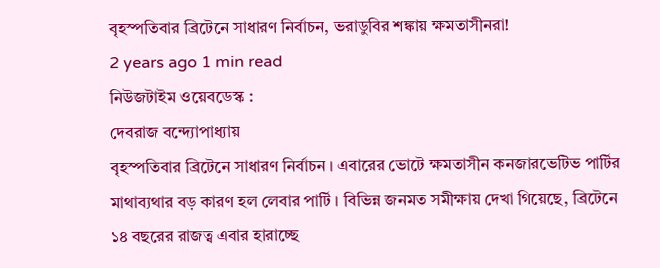বৃহস্পতিবার ব্রিটেনে সাধারণ নির্বাচন, ভরাডুবির শঙ্কায় ক্ষমতাসীনরা!
2 years ago 1 min read
নিউজটাইম ওয়েবডেস্ক :
দেবরাজ বন্দ্যোপাধ্যায়
বৃহস্পতিবার ব্রিটেনে সাধারণ নির্বাচন । এবারের ভোটে ক্ষমতাসীন কনজারভেটিভ পার্টির মাথাব্যথার বড় কারণ হল লেবার পার্টি । বিভিন্ন জনমত সমীক্ষায় দেখা গিয়েছে, ব্রিটেনে ১৪ বছরের রাজত্ব এবার হারাচ্ছে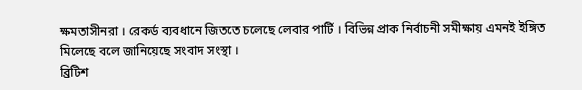ক্ষমতাসীনরা । রেকর্ড ব্যবধানে জিততে চলেছে লেবার পার্টি । বিভিন্ন প্রাক নির্বাচনী সমীক্ষায় এমনই ইঙ্গিত মিলেছে বলে জানিয়েছে সংবাদ সংস্থা ।
ব্রিটিশ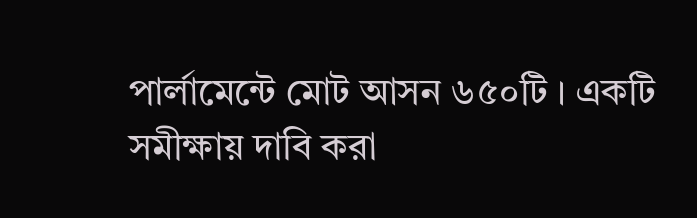পার্লামেন্টে মোট আসন ৬৫০টি । একটি সমীক্ষায় দাবি করা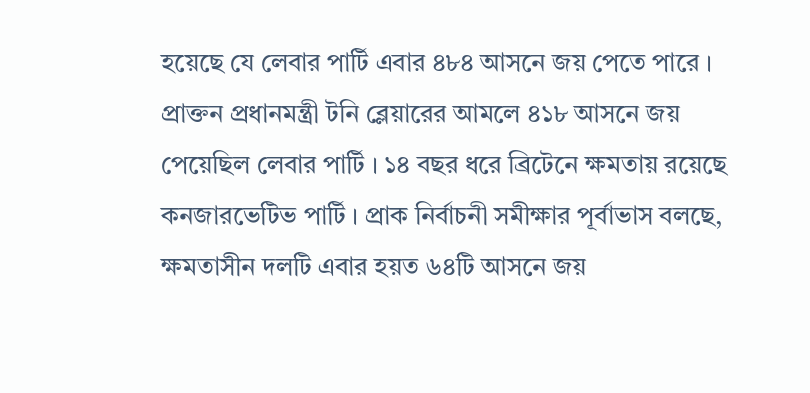হয়েছে যে লেবার পার্টি এবার ৪৮৪ আসনে জয় পেতে পারে । প্রাক্তন প্রধানমন্ত্রী টনি ব্লেয়ারের আমলে ৪১৮ আসনে জয় পেয়েছিল লেবার পার্টি । ১৪ বছর ধরে ব্রিটেনে ক্ষমতায় রয়েছে কনজারভেটিভ পার্টি । প্রাক নির্বাচনী সমীক্ষার পূর্বাভাস বলছে, ক্ষমতাসীন দলটি এবার হয়ত ৬৪টি আসনে জয়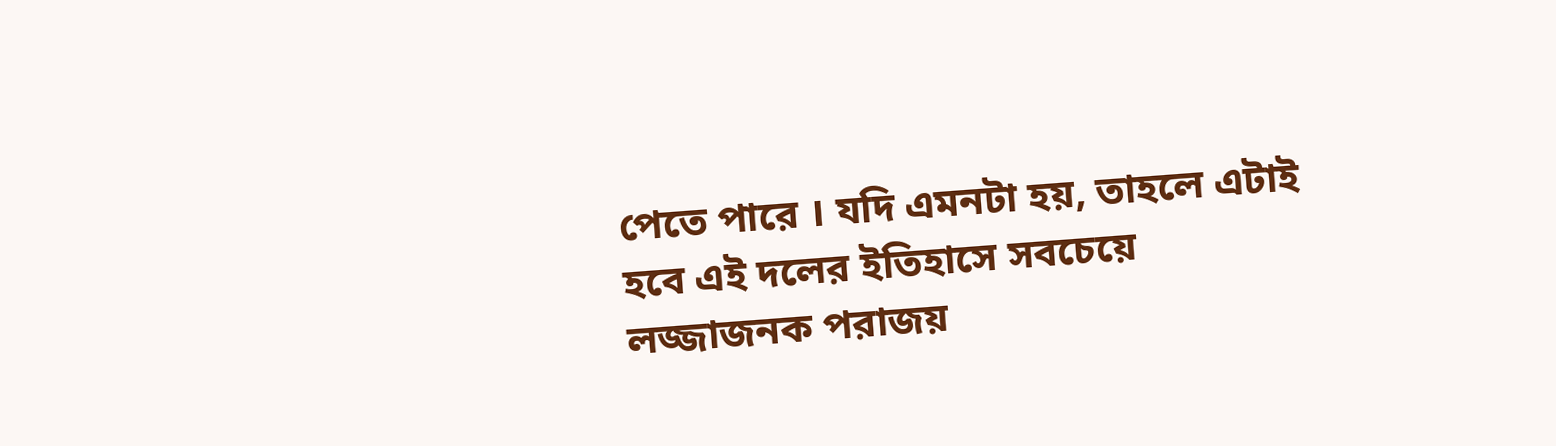পেতে পারে । যদি এমনটা হয়, তাহলে এটাই হবে এই দলের ইতিহাসে সবচেয়ে লজ্জাজনক পরাজয়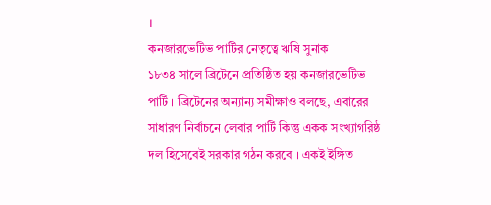।
কনজারভেটিভ পার্টির নেতৃত্বে ঋষি সুনাক
১৮৩৪ সালে ব্রিটেনে প্রতিষ্ঠিত হয় কনজারভেটিভ পার্টি । ব্রিটেনের অন্যান্য সমীক্ষাও বলছে, এবারের সাধারণ নির্বাচনে লেবার পার্টি কিন্তু একক সংখ্যাগরিষ্ঠ দল হিসেবেই সরকার গঠন করবে । একই ইঙ্গিত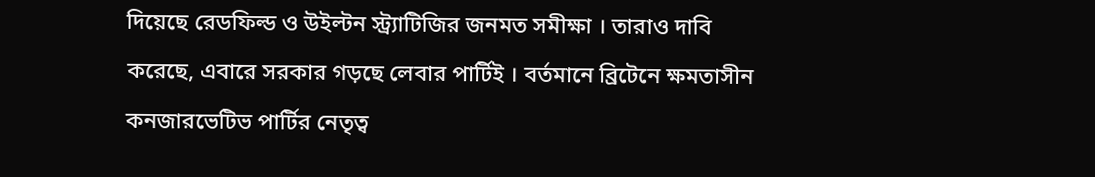দিয়েছে রেডফিল্ড ও উইল্টন স্ট্র্যাটিজির জনমত সমীক্ষা । তারাও দাবি করেছে, এবারে সরকার গড়ছে লেবার পার্টিই । বর্তমানে ব্রিটেনে ক্ষমতাসীন কনজারভেটিভ পার্টির নেতৃত্ব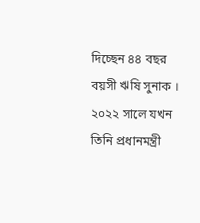দিচ্ছেন ৪৪ বছর বয়সী ঋষি সুনাক । ২০২২ সালে যখন তিনি প্রধানমন্ত্রী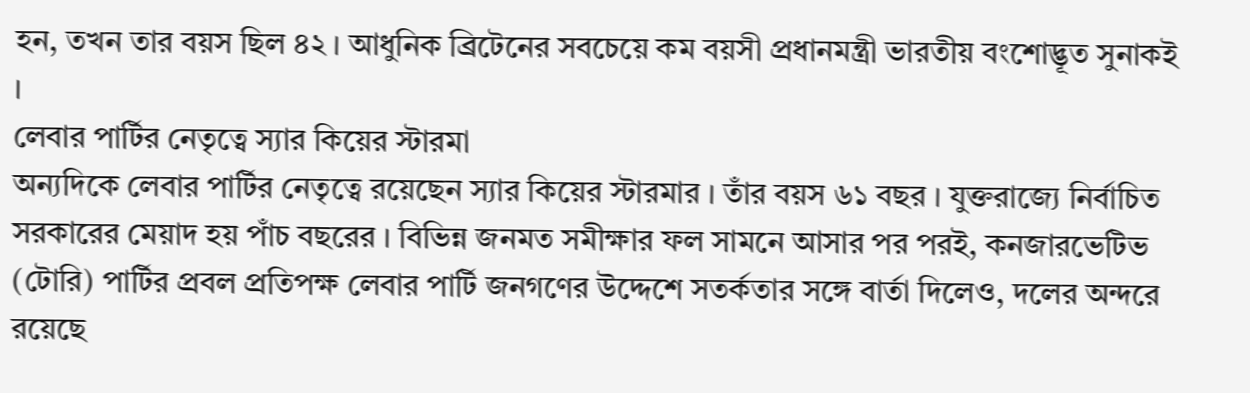হন, তখন তার বয়স ছিল ৪২ । আধুনিক ব্রিটেনের সবচেয়ে কম বয়সী প্রধানমন্ত্রী ভারতীয় বংশোদ্ভূত সুনাকই ।
লেবার পার্টির নেতৃত্বে স্যার কিয়ের স্টারমা
অন্যদিকে লেবার পার্টির নেতৃত্বে রয়েছেন স্যার কিয়ের স্টারমার । তাঁর বয়স ৬১ বছর । যুক্তরাজ্যে নির্বাচিত সরকারের মেয়াদ হয় পাঁচ বছরের । বিভিন্ন জনমত সমীক্ষার ফল সামনে আসার পর পরই, কনজারভেটিভ (টোরি) পার্টির প্রবল প্রতিপক্ষ লেবার পার্টি জনগণের উদ্দেশে সতর্কতার সঙ্গে বার্তা দিলেও, দলের অন্দরে রয়েছে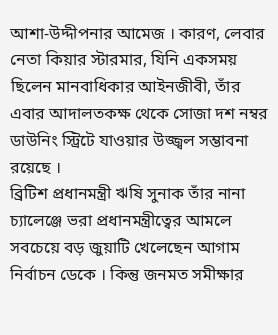আশা-উদ্দীপনার আমেজ । কারণ, লেবার নেতা কিয়ার স্টারমার, যিনি একসময় ছিলেন মানবাধিকার আইনজীবী, তাঁর এবার আদালতকক্ষ থেকে সোজা দশ নম্বর ডাউনিং স্ট্রিটে যাওয়ার উজ্জ্বল সম্ভাবনা রয়েছে ।
ব্রিটিশ প্রধানমন্ত্রী ঋষি সুনাক তাঁর নানা চ্যালেঞ্জে ভরা প্রধানমন্ত্রীত্বের আমলে সবচেয়ে বড় জুয়াটি খেলেছেন আগাম নির্বাচন ডেকে । কিন্তু জনমত সমীক্ষার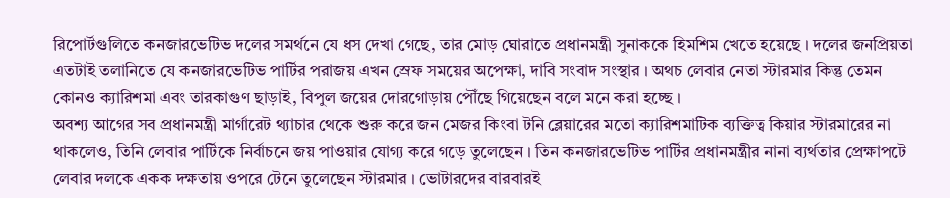রিপোর্টগুলিতে কনজারভেটিভ দলের সমর্থনে যে ধস দেখা গেছে, তার মোড় ঘোরাতে প্রধানমন্ত্রী সুনাককে হিমশিম খেতে হয়েছে । দলের জনপ্রিয়তা এতটাই তলানিতে যে কনজারভেটিভ পার্টির পরাজয় এখন স্রেফ সময়ের অপেক্ষা, দাবি সংবাদ সংস্থার । অথচ লেবার নেতা স্টারমার কিন্তু তেমন কোনও ক্যারিশমা এবং তারকাগুণ ছাড়াই, বিপুল জয়ের দোরগোড়ায় পৌঁছে গিয়েছেন বলে মনে করা হচ্ছে ।
অবশ্য আগের সব প্রধানমন্ত্রী মার্গারেট থ্যাচার থেকে শুরু করে জন মেজর কিংবা টনি ব্লেয়ারের মতো ক্যারিশমাটিক ব্যক্তিত্ব কিয়ার স্টারমারের না থাকলেও, তিনি লেবার পার্টিকে নির্বাচনে জয় পাওয়ার যোগ্য করে গড়ে তুলেছেন । তিন কনজারভেটিভ পার্টির প্রধানমন্ত্রীর নানা ব্যর্থতার প্রেক্ষাপটে লেবার দলকে একক দক্ষতায় ওপরে টেনে তুলেছেন স্টারমার । ভোটারদের বারবারই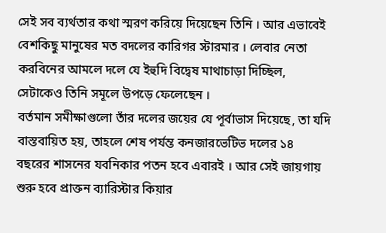সেই সব ব্যর্থতার কথা স্মরণ করিয়ে দিয়েছেন তিনি । আর এভাবেই বেশকিছু মানুষের মত বদলের কারিগর স্টারমার । লেবার নেতা করবিনের আমলে দলে যে ইহুদি বিদ্বেষ মাথাচাড়া দিচ্ছিল, সেটাকেও তিনি সমূলে উপড়ে ফেলেছেন ।
বর্তমান সমীক্ষাগুলো তাঁর দলের জয়ের যে পূর্বাভাস দিয়েছে, তা যদি বাস্তবায়িত হয়, তাহলে শেষ পর্যন্ত কনজারভেটিভ দলের ১৪ বছরের শাসনের যবনিকার পতন হবে এবারই । আর সেই জায়গায় শুরু হবে প্রাক্তন ব্যারিস্টার কিয়ার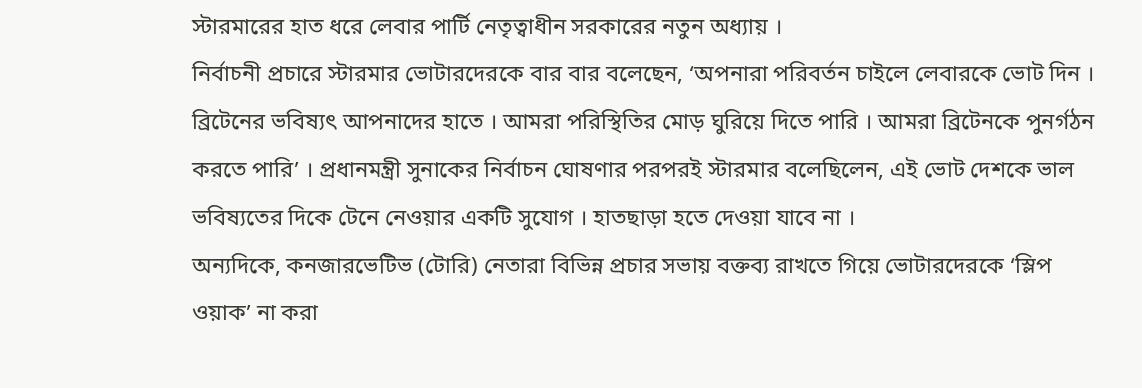স্টারমারের হাত ধরে লেবার পার্টি নেতৃত্বাধীন সরকারের নতুন অধ্যায় ।
নির্বাচনী প্রচারে স্টারমার ভোটারদেরকে বার বার বলেছেন, ‘অপনারা পরিবর্তন চাইলে লেবারকে ভোট দিন । ব্রিটেনের ভবিষ্যৎ আপনাদের হাতে । আমরা পরিস্থিতির মোড় ঘুরিয়ে দিতে পারি । আমরা ব্রিটেনকে পুনর্গঠন করতে পারি’ । প্রধানমন্ত্রী সুনাকের নির্বাচন ঘোষণার পরপরই স্টারমার বলেছিলেন, এই ভোট দেশকে ভাল ভবিষ্যতের দিকে টেনে নেওয়ার একটি সুযোগ । হাতছাড়া হতে দেওয়া যাবে না ।
অন্যদিকে, কনজারভেটিভ (টোরি) নেতারা বিভিন্ন প্রচার সভায় বক্তব্য রাখতে গিয়ে ভোটারদেরকে ‘স্লিপ ওয়াক’ না করা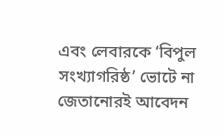এবং লেবারকে ‘বিপুল সংখ্যাগরিষ্ঠ’ ভোটে না জেতানোরই আবেদন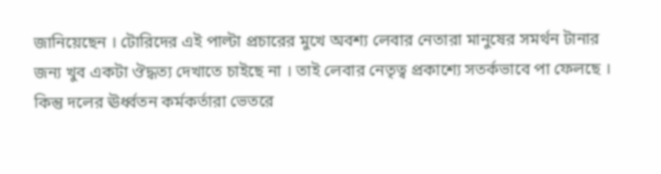জানিয়েছেন । টোরিদের এই পাল্টা প্রচারের মুখে অবশ্য লেবার নেতারা মানুষের সমর্থন টানার জন্য খুব একটা ঔদ্ধত্য দেখাতে চাইছে না । তাই লেবার নেতৃত্ব প্রকাশ্যে সতর্কভাবে পা ফেলছে । কিন্তু দলের ঊর্ধ্বতন কর্মকর্তারা ভেতরে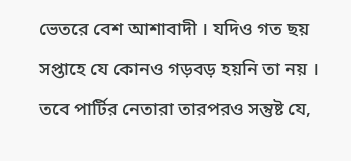ভেতরে বেশ আশাবাদী । যদিও গত ছয় সপ্তাহে যে কোনও গড়বড় হয়নি তা নয় । তবে পার্টির নেতারা তারপরও সন্তুষ্ট যে,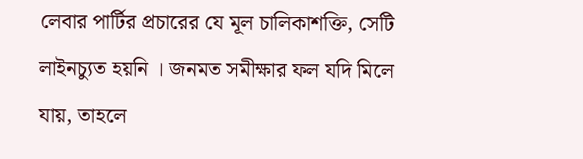লেবার পার্টির প্রচারের যে মূল চালিকাশক্তি, সেটি লাইনচ্যুত হয়নি । জনমত সমীক্ষার ফল যদি মিলে যায়, তাহলে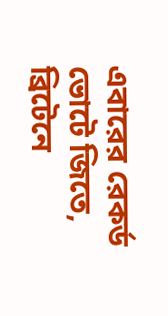এবারের রেকর্ড ভোটে জিতে, ব্রিটেনে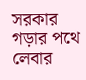সরকার গড়ার পথে লেবার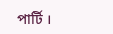পার্টি ।